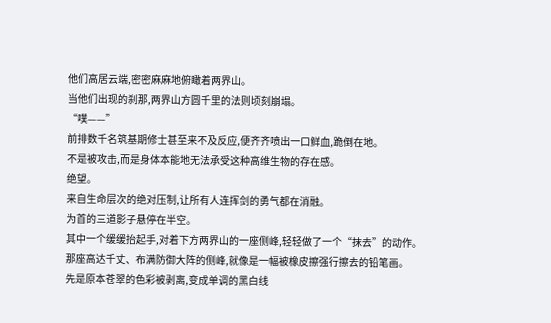他们高居云端,密密麻麻地俯瞰着两界山。
当他们出现的刹那,两界山方圆千里的法则顷刻崩塌。
“噗——”
前排数千名筑基期修士甚至来不及反应,便齐齐喷出一口鲜血,跪倒在地。
不是被攻击,而是身体本能地无法承受这种高维生物的存在感。
绝望。
来自生命层次的绝对压制,让所有人连挥剑的勇气都在消融。
为首的三道影子悬停在半空。
其中一个缓缓抬起手,对着下方两界山的一座侧峰,轻轻做了一个“抹去”的动作。
那座高达千丈、布满防御大阵的侧峰,就像是一幅被橡皮擦强行擦去的铅笔画。
先是原本苍翠的色彩被剥离,变成单调的黑白线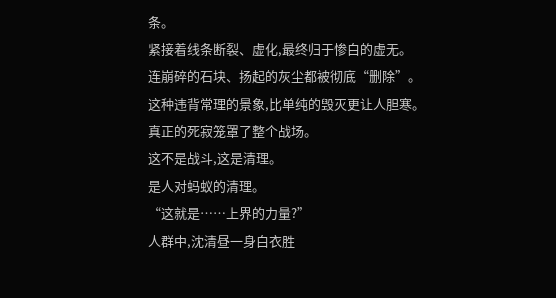条。
紧接着线条断裂、虚化,最终归于惨白的虚无。
连崩碎的石块、扬起的灰尘都被彻底“删除”。
这种违背常理的景象,比单纯的毁灭更让人胆寒。
真正的死寂笼罩了整个战场。
这不是战斗,这是清理。
是人对蚂蚁的清理。
“这就是……上界的力量?”
人群中,沈清昼一身白衣胜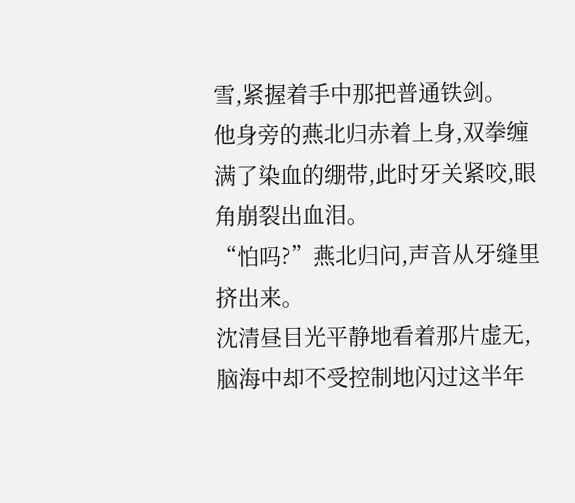雪,紧握着手中那把普通铁剑。
他身旁的燕北归赤着上身,双拳缠满了染血的绷带,此时牙关紧咬,眼角崩裂出血泪。
“怕吗?”燕北归问,声音从牙缝里挤出来。
沈清昼目光平静地看着那片虚无,脑海中却不受控制地闪过这半年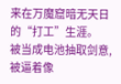来在万魔窟暗无天日的“打工”生涯。
被当成电池抽取剑意,被逼着像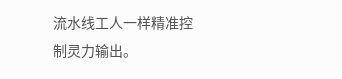流水线工人一样精准控制灵力输出。